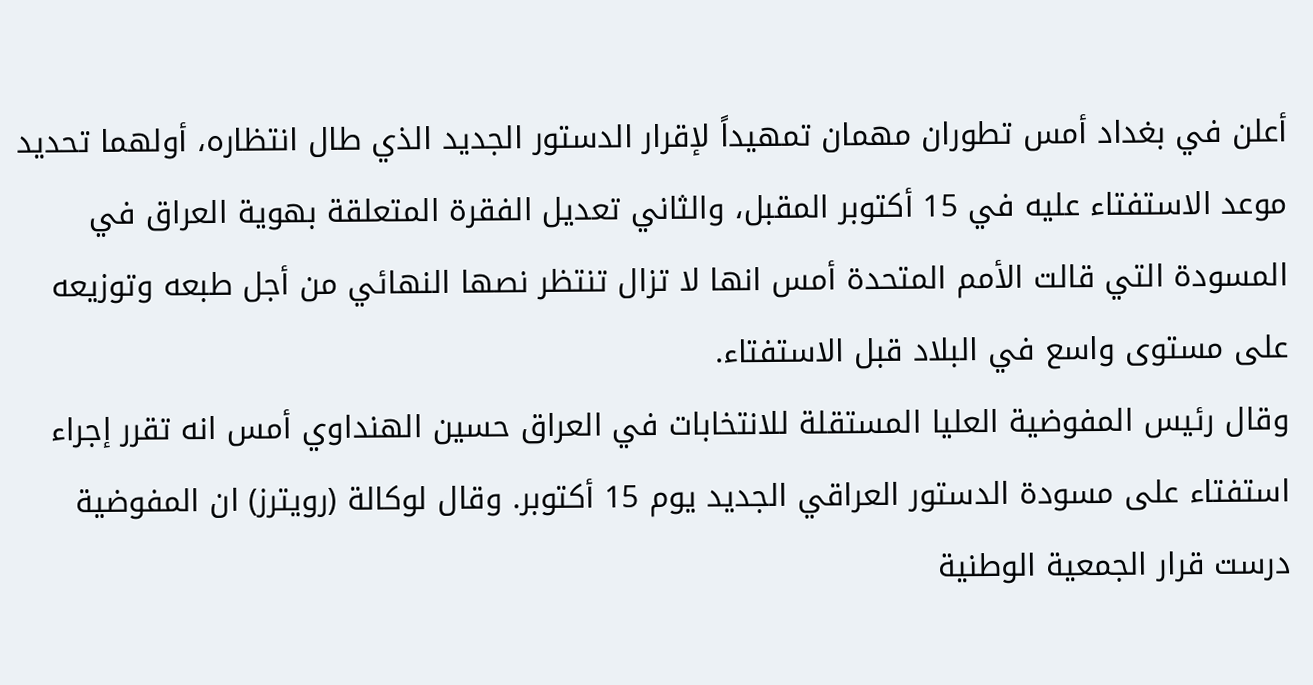أعلن في بغداد أمس تطوران مهمان تمهيداً لإقرار الدستور الجديد الذي طال انتظاره، أولهما تحديد موعد الاستفتاء عليه في 15 أكتوبر المقبل، والثاني تعديل الفقرة المتعلقة بهوية العراق في المسودة التي قالت الأمم المتحدة أمس انها لا تزال تنتظر نصها النهائي من أجل طبعه وتوزيعه على مستوى واسع في البلاد قبل الاستفتاء.
وقال رئيس المفوضية العليا المستقلة للانتخابات في العراق حسين الهنداوي أمس انه تقرر إجراء استفتاء على مسودة الدستور العراقي الجديد يوم 15 أكتوبر. وقال لوكالة (رويترز) ان المفوضية درست قرار الجمعية الوطنية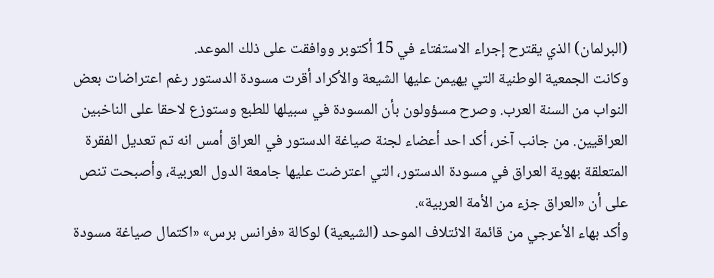(البرلمان) الذي يقترح إجراء الاستفتاء في 15 أكتوبر ووافقت على ذلك الموعد.
وكانت الجمعية الوطنية التي يهيمن عليها الشيعة والأكراد أقرت مسودة الدستور رغم اعتراضات بعض النواب من السنة العرب. وصرح مسؤولون بأن المسودة في سبيلها للطبع وستوزع لاحقا على الناخبين العراقيين. من جانب آخر، أكد احد أعضاء لجنة صياغة الدستور في العراق أمس انه تم تعديل الفقرة المتعلقة بهوية العراق في مسودة الدستور، التي اعترضت عليها جامعة الدول العربية، وأصبحت تنص على أن «العراق جزء من الأمة العربية».
وأكد بهاء الأعرجي من قائمة الائتلاف الموحد (الشيعية) لوكالة «فرانس برس» «اكتمال صياغة مسودة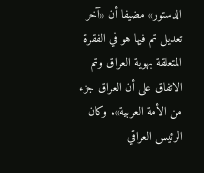الدستور» مضيفا أن «آخر تعديل تم فيها هو في الفقرة المتعلقة بهوية العراق وتم الاتفاق على أن العراق جزء من الأمة العربية». وكان الرئيس العراقي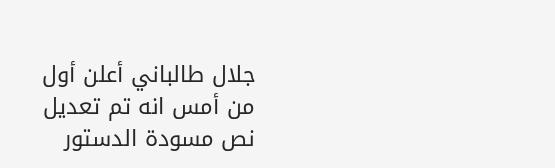جلال طالباني أعلن أول من أمس انه تم تعديل نص مسودة الدستور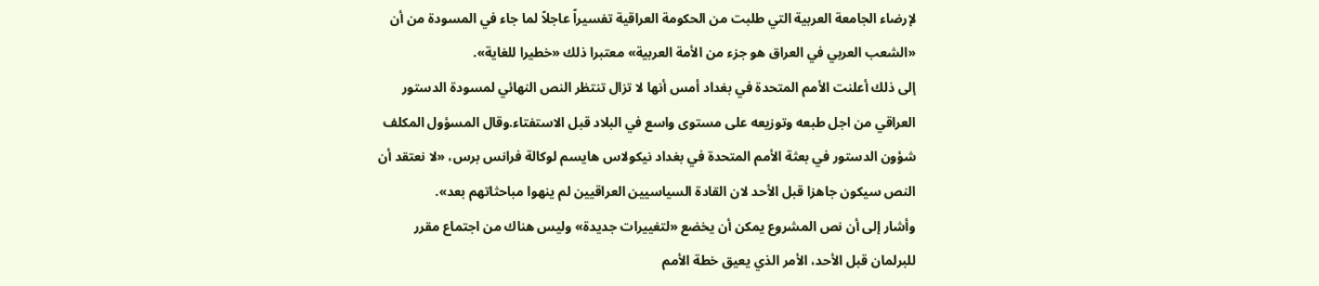لإرضاء الجامعة العربية التي طلبت من الحكومة العراقية تفسيراً عاجلاً لما جاء في المسودة من أن «الشعب العربي في العراق هو جزء من الأمة العربية» معتبرا ذلك «خطيرا للغاية».
إلى ذلك أعلنت الأمم المتحدة في بغداد أمس أنها لا تزال تنتظر النص النهائي لمسودة الدستور العراقي من اجل طبعه وتوزيعه على مستوى واسع في البلاد قبل الاستفتاء.وقال المسؤول المكلف شؤون الدستور في بعثة الأمم المتحدة في بغداد نيكولاس هايسم لوكالة فرانس برس، «لا نعتقد أن النص سيكون جاهزا قبل الأحد لان القادة السياسيين العراقيين لم ينهوا مباحثاتهم بعد».
وأشار إلى أن نص المشروع يمكن أن يخضع «لتغييرات جديدة» وليس هناك من اجتماع مقرر للبرلمان قبل الأحد، الأمر الذي يعيق خطة الأمم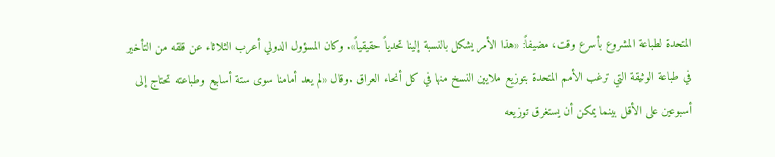المتحدة لطباعة المشروع بأسرع وقت، مضيفاً: «هذا الأمر يشكل بالنسبة إلينا تحدياً حقيقياً». وكان المسؤول الدولي أعرب الثلاثاء عن قلقه من التأخير في طباعة الوثيقة التي ترغب الأمم المتحدة بتوزيع ملايين النسخ منها في كل أنحاء العراق .وقال «لم يعد أمامنا سوى ستة أسابيع وطباعته تحتاج إلى أسبوعين على الأقل بينما يمكن أن يستغرق توزيعه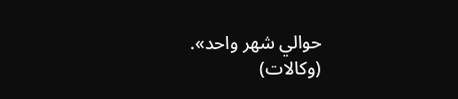حوالي شهر واحد».
(وكالات)